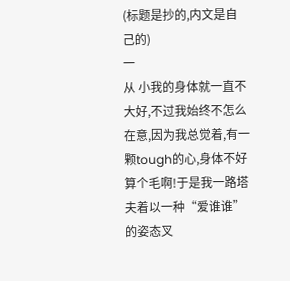(标题是抄的,内文是自己的)
一
从 小我的身体就一直不大好,不过我始终不怎么在意,因为我总觉着,有一颗tough的心,身体不好算个毛啊!于是我一路塔夫着以一种“爱谁谁”的姿态叉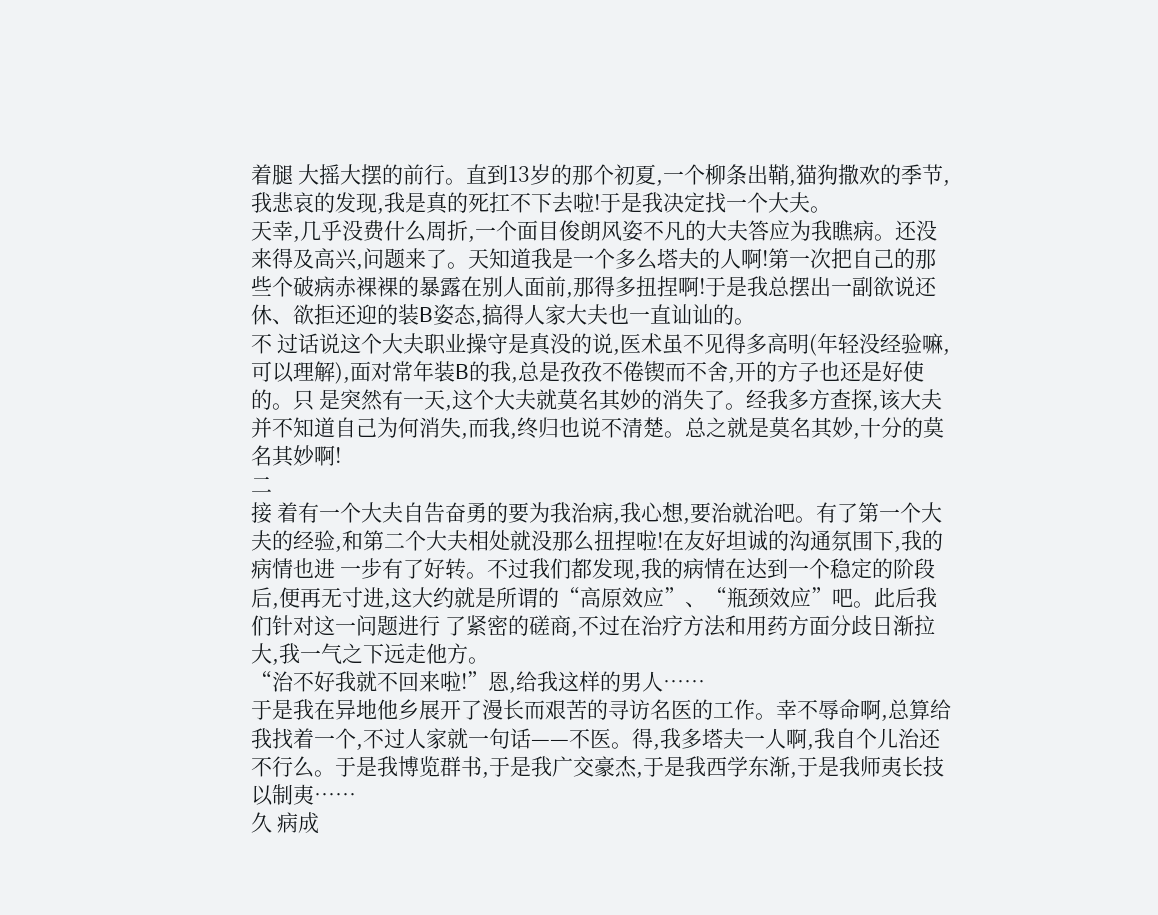着腿 大摇大摆的前行。直到13岁的那个初夏,一个柳条出鞘,猫狗撒欢的季节,我悲哀的发现,我是真的死扛不下去啦!于是我决定找一个大夫。
天幸,几乎没费什么周折,一个面目俊朗风姿不凡的大夫答应为我瞧病。还没来得及高兴,问题来了。天知道我是一个多么塔夫的人啊!第一次把自己的那些个破病赤裸裸的暴露在别人面前,那得多扭捏啊!于是我总摆出一副欲说还休、欲拒还迎的装B姿态,搞得人家大夫也一直讪讪的。
不 过话说这个大夫职业操守是真没的说,医术虽不见得多高明(年轻没经验嘛,可以理解),面对常年装B的我,总是孜孜不倦锲而不舍,开的方子也还是好使的。只 是突然有一天,这个大夫就莫名其妙的消失了。经我多方查探,该大夫并不知道自己为何消失,而我,终归也说不清楚。总之就是莫名其妙,十分的莫名其妙啊!
二
接 着有一个大夫自告奋勇的要为我治病,我心想,要治就治吧。有了第一个大夫的经验,和第二个大夫相处就没那么扭捏啦!在友好坦诚的沟通氛围下,我的病情也进 一步有了好转。不过我们都发现,我的病情在达到一个稳定的阶段后,便再无寸进,这大约就是所谓的“高原效应”、“瓶颈效应”吧。此后我们针对这一问题进行 了紧密的磋商,不过在治疗方法和用药方面分歧日渐拉大,我一气之下远走他方。
“治不好我就不回来啦!”恩,给我这样的男人……
于是我在异地他乡展开了漫长而艰苦的寻访名医的工作。幸不辱命啊,总算给我找着一个,不过人家就一句话——不医。得,我多塔夫一人啊,我自个儿治还不行么。于是我博览群书,于是我广交豪杰,于是我西学东渐,于是我师夷长技以制夷……
久 病成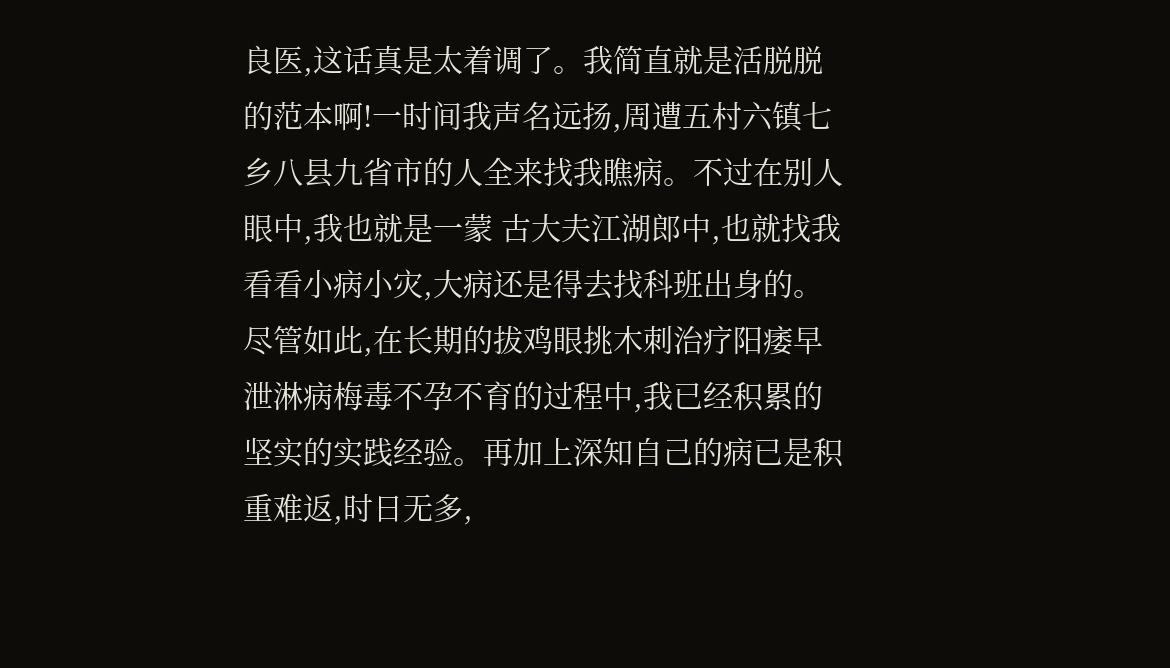良医,这话真是太着调了。我简直就是活脱脱的范本啊!一时间我声名远扬,周遭五村六镇七乡八县九省市的人全来找我瞧病。不过在别人眼中,我也就是一蒙 古大夫江湖郎中,也就找我看看小病小灾,大病还是得去找科班出身的。尽管如此,在长期的拔鸡眼挑木刺治疗阳痿早泄淋病梅毒不孕不育的过程中,我已经积累的 坚实的实践经验。再加上深知自己的病已是积重难返,时日无多,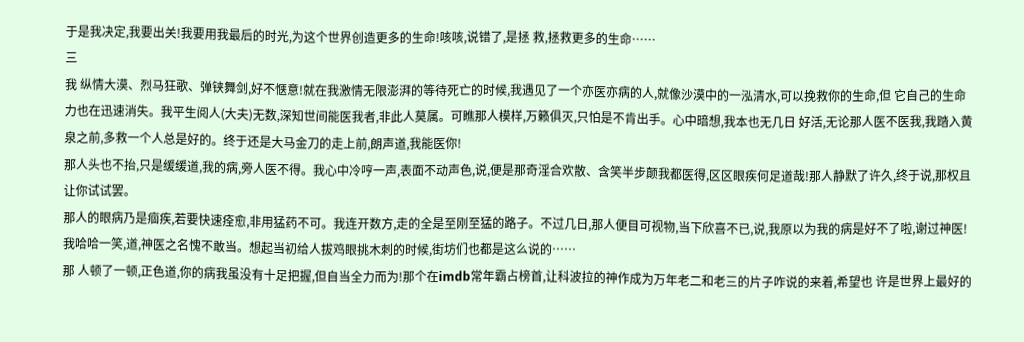于是我决定,我要出关!我要用我最后的时光,为这个世界创造更多的生命!咳咳,说错了,是拯 救,拯救更多的生命……
三
我 纵情大漠、烈马狂歌、弹铗舞剑,好不惬意!就在我激情无限澎湃的等待死亡的时候,我遇见了一个亦医亦病的人,就像沙漠中的一泓清水,可以挽救你的生命,但 它自己的生命力也在迅速消失。我平生阅人(大夫)无数,深知世间能医我者,非此人莫属。可瞧那人模样,万籁俱灭,只怕是不肯出手。心中暗想,我本也无几日 好活,无论那人医不医我,我踏入黄泉之前,多救一个人总是好的。终于还是大马金刀的走上前,朗声道,我能医你!
那人头也不抬,只是缓缓道,我的病,旁人医不得。我心中冷哼一声,表面不动声色,说,便是那奇淫合欢散、含笑半步颠我都医得,区区眼疾何足道哉!那人静默了许久,终于说,那权且让你试试罢。
那人的眼病乃是痼疾,若要快速痊愈,非用猛药不可。我连开数方,走的全是至刚至猛的路子。不过几日,那人便目可视物,当下欣喜不已,说,我原以为我的病是好不了啦,谢过神医!我哈哈一笑,道,神医之名愧不敢当。想起当初给人拔鸡眼挑木刺的时候,街坊们也都是这么说的……
那 人顿了一顿,正色道,你的病我虽没有十足把握,但自当全力而为!那个在imdb常年霸占榜首,让科波拉的神作成为万年老二和老三的片子咋说的来着,希望也 许是世界上最好的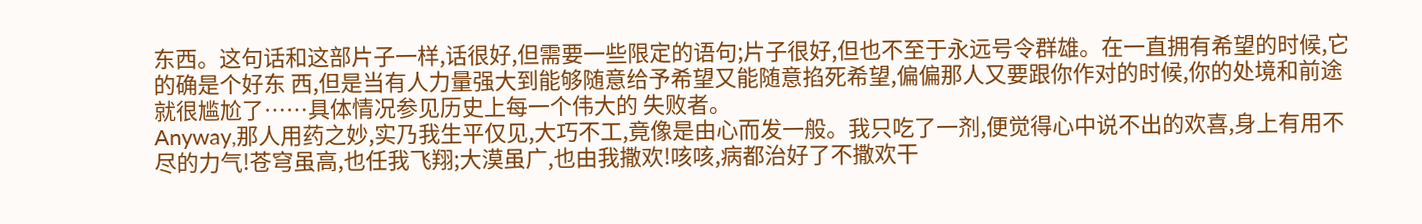东西。这句话和这部片子一样,话很好,但需要一些限定的语句;片子很好,但也不至于永远号令群雄。在一直拥有希望的时候,它的确是个好东 西,但是当有人力量强大到能够随意给予希望又能随意掐死希望,偏偏那人又要跟你作对的时候,你的处境和前途就很尴尬了……具体情况参见历史上每一个伟大的 失败者。
Anyway,那人用药之妙,实乃我生平仅见,大巧不工,竟像是由心而发一般。我只吃了一剂,便觉得心中说不出的欢喜,身上有用不尽的力气!苍穹虽高,也任我飞翔;大漠虽广,也由我撒欢!咳咳,病都治好了不撒欢干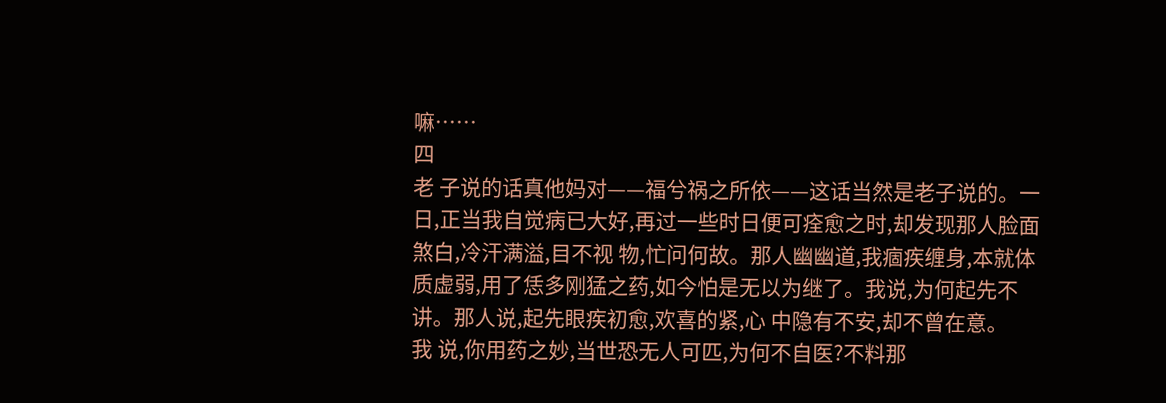嘛……
四
老 子说的话真他妈对——福兮祸之所依——这话当然是老子说的。一日,正当我自觉病已大好,再过一些时日便可痊愈之时,却发现那人脸面煞白,冷汗满溢,目不视 物,忙问何故。那人幽幽道,我痼疾缠身,本就体质虚弱,用了恁多刚猛之药,如今怕是无以为继了。我说,为何起先不讲。那人说,起先眼疾初愈,欢喜的紧,心 中隐有不安,却不曾在意。
我 说,你用药之妙,当世恐无人可匹,为何不自医?不料那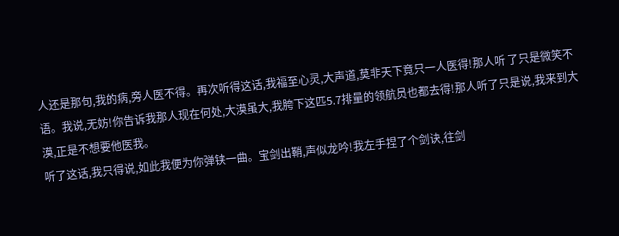人还是那句,我的病,旁人医不得。再次听得这话,我福至心灵,大声道,莫非天下竟只一人医得!那人听 了只是微笑不语。我说,无妨!你告诉我那人现在何处,大漠虽大,我胯下这匹5.7排量的领航员也都去得!那人听了只是说,我来到大漠,正是不想要他医我。
听了这话,我只得说,如此我便为你弹铗一曲。宝剑出鞘,声似龙吟!我左手捏了个剑诀,往剑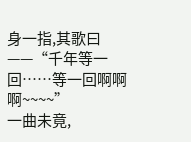身一指,其歌曰——“千年等一回……等一回啊啊啊~~~~”
一曲未竟,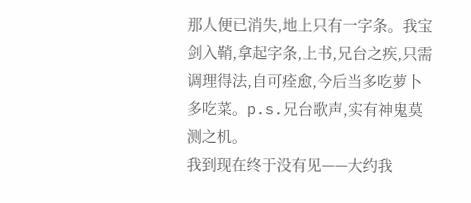那人便已消失,地上只有一字条。我宝剑入鞘,拿起字条,上书,兄台之疾,只需调理得法,自可痊愈,今后当多吃萝卜多吃菜。p.s.兄台歌声,实有神鬼莫测之机。
我到现在终于没有见——大约我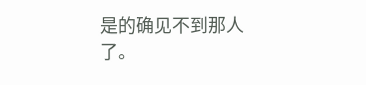是的确见不到那人了。